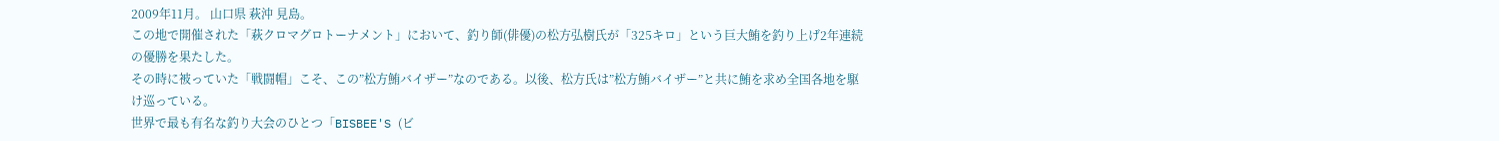2009年11月。 山口県 萩沖 見島。
この地で開催された「萩クロマグロトーナメント」において、釣り師(俳優)の松方弘樹氏が「325キロ」という巨大鮪を釣り上げ2年連続の優勝を果たした。
その時に被っていた「戦闘帽」こそ、この”松方鮪バイザー”なのである。以後、松方氏は”松方鮪バイザー”と共に鮪を求め全国各地を駆け巡っている。
世界で最も有名な釣り大会のひとつ「BISBEE'S (ビ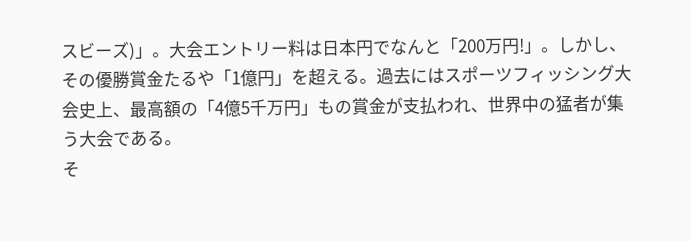スビーズ)」。大会エントリー料は日本円でなんと「200万円!」。しかし、その優勝賞金たるや「1億円」を超える。過去にはスポーツフィッシング大会史上、最高額の「4億5千万円」もの賞金が支払われ、世界中の猛者が集う大会である。
そ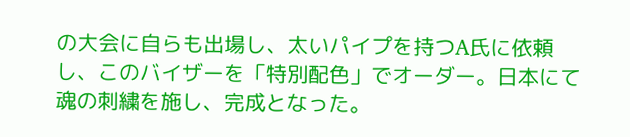の大会に自らも出場し、太いパイプを持つA氏に依頼し、このバイザーを「特別配色」でオーダー。日本にて魂の刺繍を施し、完成となった。